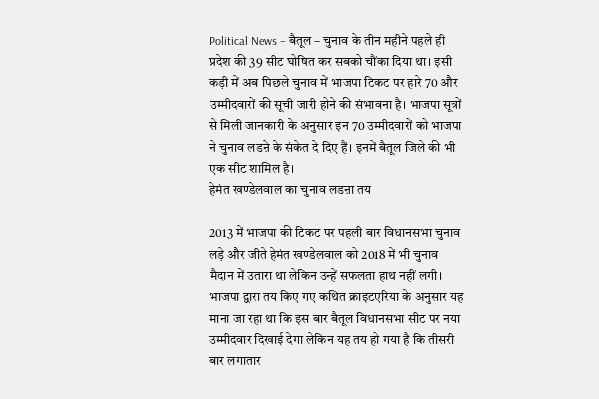Political News – बैतूल – चुनाव के तीन महीने पहले ही प्रदेश की 39 सीट घोषित कर सबको चौंका दिया था। इसी कड़ी में अब पिछले चुनाव में भाजपा टिकट पर हारे 70 और उम्मीदवारों की सूची जारी होने की संभावना है। भाजपा सूत्रों से मिली जानकारी के अनुसार इन 70 उम्मीदवारों को भाजपा ने चुनाव लडऩे के संकेत दे दिए हैं। इनमें बैतूल जिले की भी एक सीट शामिल है।
हेमंत खण्डेलवाल का चुनाव लडऩा तय

2013 में भाजपा की टिकट पर पहली बार विधानसभा चुनाव लड़े और जीते हेमंत खण्डेलवाल को 2018 में भी चुनाव मैदान में उतारा था लेकिन उन्हें सफलता हाथ नहीं लगी। भाजपा द्वारा तय किए गए कथित क्राइटएरिया के अनुसार यह माना जा रहा था कि इस बार बैतूल विधानसभा सीट पर नया उम्मीदवार दिखाई देगा लेकिन यह तय हो गया है कि तीसरी बार लगातार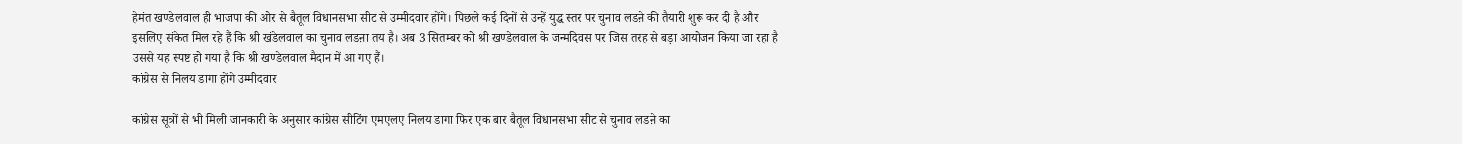हेमंत खण्डेलवाल ही भाजपा की ओर से बैतूल विधानसभा सीट से उम्मीदवार होंगे। पिछले कई दिनों से उन्हें युद्ध स्तर पर चुनाव लडऩे की तैयारी शुरू कर दी है और इसलिए संकेत मिल रहे हैं कि श्री खंडेलवाल का चुनाव लडऩा तय है। अब 3 सितम्बर को श्री खण्डेलवाल के जन्मदिवस पर जिस तरह से बड़ा आयोजन किया जा रहा है उससे यह स्पष्ट हो गया है कि श्री खण्डेलवाल मैदान में आ गए हैं।
कांग्रेस से निलय डागा होंगे उम्मीदवार

कांग्रेस सूत्रों से भी मिली जानकारी के अनुसार कांग्रेस सीटिंग एमएलए निलय डागा फिर एक बार बैतूल विधानसभा सीट से चुनाव लडऩे का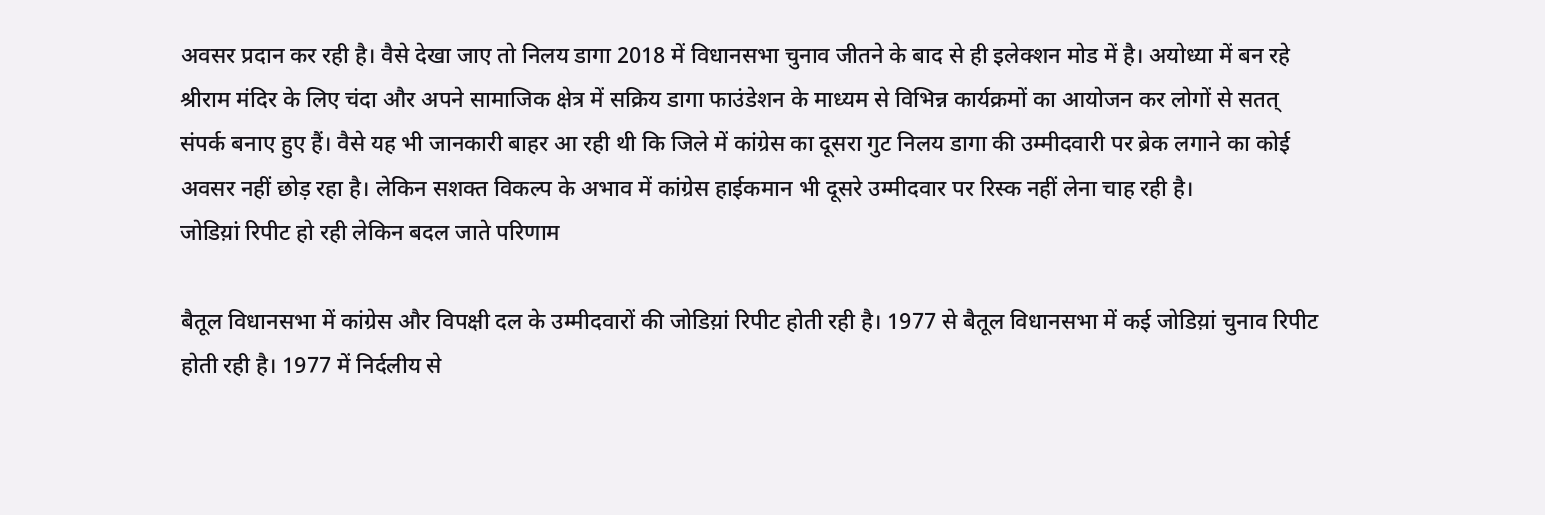अवसर प्रदान कर रही है। वैसे देखा जाए तो निलय डागा 2018 में विधानसभा चुनाव जीतने के बाद से ही इलेक्शन मोड में है। अयोध्या में बन रहे श्रीराम मंदिर के लिए चंदा और अपने सामाजिक क्षेत्र में सक्रिय डागा फाउंडेशन के माध्यम से विभिन्न कार्यक्रमों का आयोजन कर लोगों से सतत् संपर्क बनाए हुए हैं। वैसे यह भी जानकारी बाहर आ रही थी कि जिले में कांग्रेस का दूसरा गुट निलय डागा की उम्मीदवारी पर ब्रेक लगाने का कोई अवसर नहीं छोड़ रहा है। लेकिन सशक्त विकल्प के अभाव में कांग्रेस हाईकमान भी दूसरे उम्मीदवार पर रिस्क नहीं लेना चाह रही है।
जोडिय़ां रिपीट हो रही लेकिन बदल जाते परिणाम

बैतूल विधानसभा में कांग्रेस और विपक्षी दल के उम्मीदवारों की जोडिय़ां रिपीट होती रही है। 1977 से बैतूल विधानसभा में कई जोडिय़ां चुनाव रिपीट होती रही है। 1977 में निर्दलीय से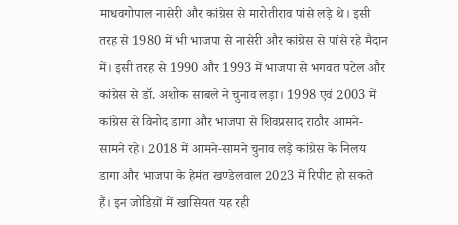माधवगोपाल नासेरी और कांग्रेस से मारोतीराव पांसे लड़े थे। इसी तरह से 1980 में भी भाजपा से नासेरी और कांग्रेस से पांसे रहे मैदान में। इसी तरह से 1990 और 1993 में भाजपा से भगवत पटेल और कांग्रेस से डॉ. अशोक साबले ने चुनाव लड़ा। 1998 एवं 2003 में कांग्रेस से विनोद डागा और भाजपा से शिवप्रसाद राठौर आमने-सामने रहे। 2018 में आमने-सामने चुनाव लड़े कांग्रेस के निलय डागा और भाजपा के हेमंत खण्डेलवाल 2023 में रिपीट हो सकते हैं। इन जोडिय़ों में खासियत यह रही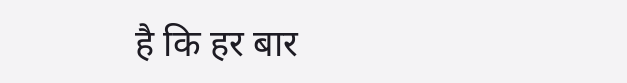है कि हर बार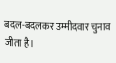बदल-बदलकर उम्मीदवार चुनाव जीता है।